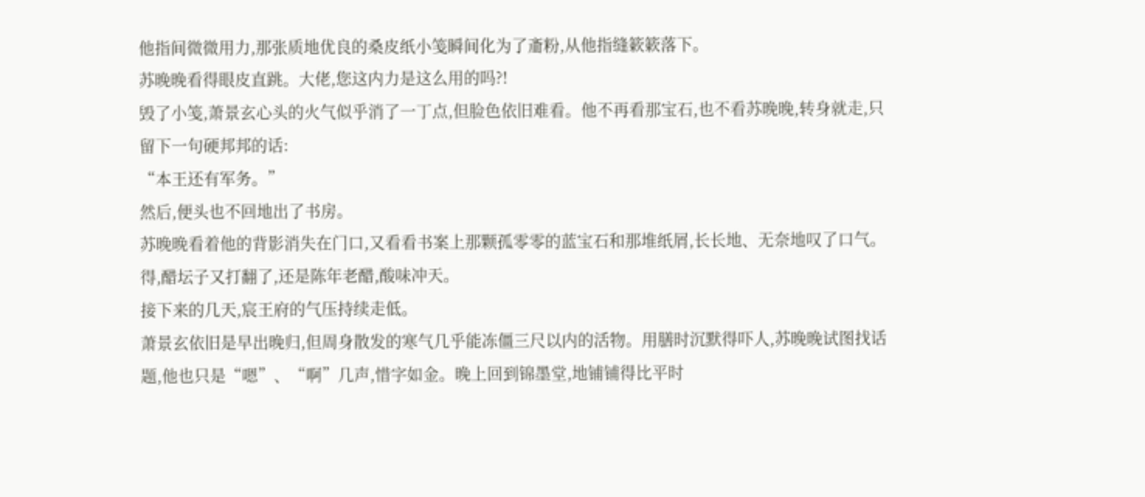他指间微微用力,那张质地优良的桑皮纸小笺瞬间化为了齑粉,从他指缝簌簌落下。
苏晚晚看得眼皮直跳。大佬,您这内力是这么用的吗?!
毁了小笺,萧景玄心头的火气似乎消了一丁点,但脸色依旧难看。他不再看那宝石,也不看苏晚晚,转身就走,只留下一句硬邦邦的话:
“本王还有军务。”
然后,便头也不回地出了书房。
苏晚晚看着他的背影消失在门口,又看看书案上那颗孤零零的蓝宝石和那堆纸屑,长长地、无奈地叹了口气。
得,醋坛子又打翻了,还是陈年老醋,酸味冲天。
接下来的几天,宸王府的气压持续走低。
萧景玄依旧是早出晚归,但周身散发的寒气几乎能冻僵三尺以内的活物。用膳时沉默得吓人,苏晚晚试图找话题,他也只是“嗯”、“啊”几声,惜字如金。晚上回到锦墨堂,地铺铺得比平时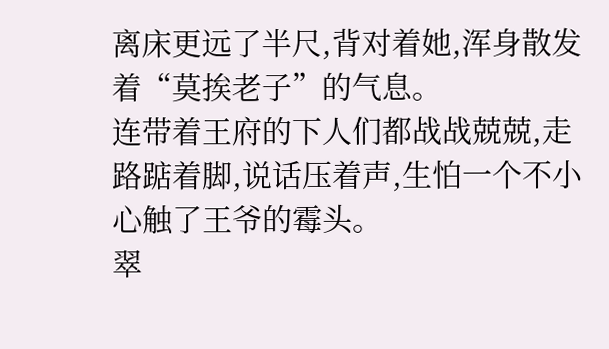离床更远了半尺,背对着她,浑身散发着“莫挨老子”的气息。
连带着王府的下人们都战战兢兢,走路踮着脚,说话压着声,生怕一个不小心触了王爷的霉头。
翠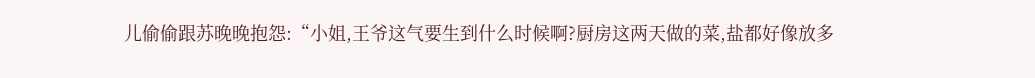儿偷偷跟苏晚晚抱怨:“小姐,王爷这气要生到什么时候啊?厨房这两天做的菜,盐都好像放多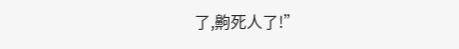了,齁死人了!”